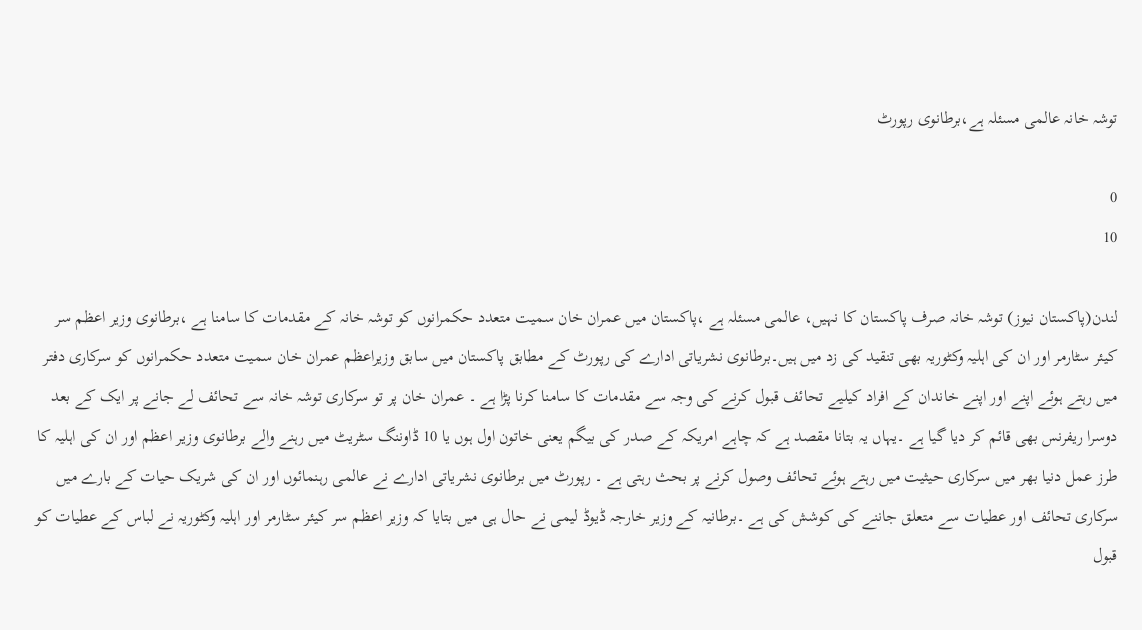توشہ خانہ عالمی مسئلہ ہے،برطانوی رپورٹ

0
10

لندن(پاکستان نیوز) توشہ خانہ صرف پاکستان کا نہیں، عالمی مسئلہ ہے ،پاکستان میں عمران خان سمیت متعدد حکمرانوں کو توشہ خانہ کے مقدمات کا سامنا ہے ،برطانوی وزیر اعظم سر کیئر سٹارمر اور ان کی اہلیہ وکٹوریہ بھی تنقید کی زد میں ہیں۔برطانوی نشریاتی ادارے کی رپورٹ کے مطابق پاکستان میں سابق وزیراعظم عمران خان سمیت متعدد حکمرانوں کو سرکاری دفتر میں رہتے ہوئے اپنے اور اپنے خاندان کے افراد کیلیے تحائف قبول کرنے کی وجہ سے مقدمات کا سامنا کرنا پڑا ہے ۔ عمران خان پر تو سرکاری توشہ خانہ سے تحائف لے جانے پر ایک کے بعد دوسرا ریفرنس بھی قائم کر دیا گیا ہے ۔یہاں یہ بتانا مقصد ہے کہ چاہے امریکہ کے صدر کی بیگم یعنی خاتون اول ہوں یا 10 ڈاوننگ سٹریٹ میں رہنے والے برطانوی وزیر اعظم اور ان کی اہلیہ کا طرز عمل دنیا بھر میں سرکاری حیثیت میں رہتے ہوئے تحائف وصول کرنے پر بحث رہتی ہے ۔ رپورٹ میں برطانوی نشریاتی ادارے نے عالمی رہنمائوں اور ان کی شریک حیات کے بارے میں سرکاری تحائف اور عطیات سے متعلق جاننے کی کوشش کی ہے ۔برطانیہ کے وزیر خارجہ ڈیوڈ لیمی نے حال ہی میں بتایا کہ وزیر اعظم سر کیئر سٹارمر اور اہلیہ وکٹوریہ نے لباس کے عطیات کو قبول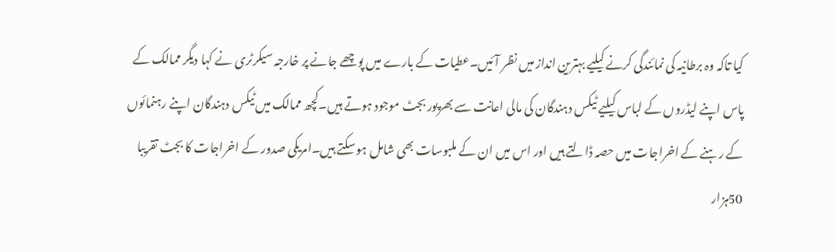کیا تاکہ وہ برطانیہ کی نمائندگی کرنے کیلیے بہترین انداز میں نظر آئیں۔عطیات کے بارے میں پوچھے جانے پر خارجہ سیکرٹری نے کہا دیگر ممالک کے پاس اپنے لیڈروں کے لباس کیلیے ٹیکس دہندگان کی مالی اعانت سے بھرپور بجٹ موجود ہوتے ہیں۔کچھ ممالک میں ٹیکس دہندگان اپنے رہنمائوں کے رہنے کے اخراجات میں حصہ ڈالتے ہیں اور اس میں ان کے ملبوسات بھی شامل ہو سکتے ہیں۔امریکی صدور کے اخراجات کا بجٹ تقریبا 50ہزار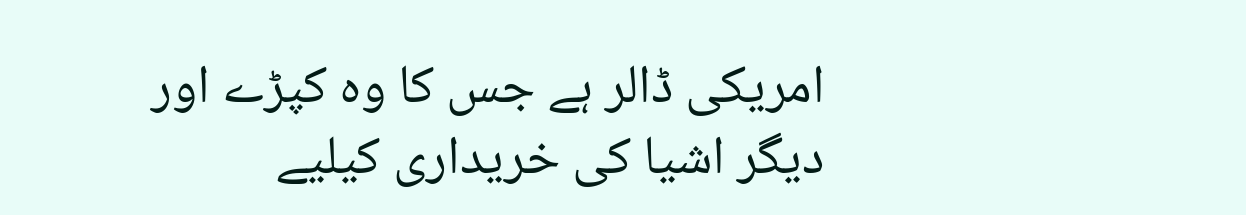امریکی ڈالر ہے جس کا وہ کپڑے اور دیگر اشیا کی خریداری کیلیے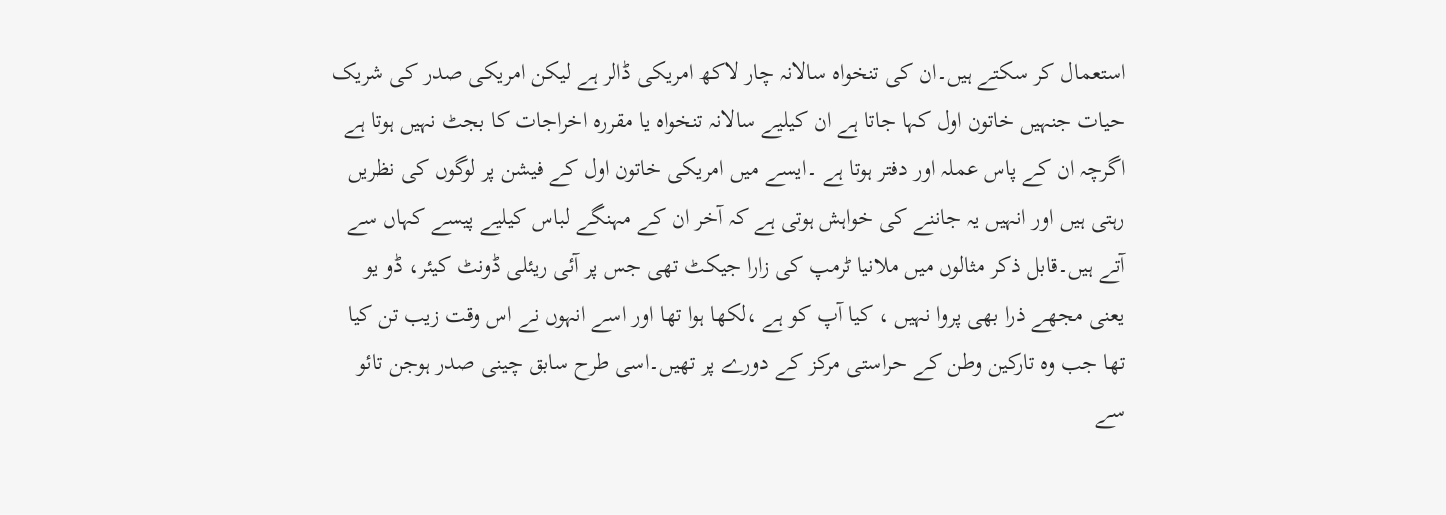استعمال کر سکتے ہیں۔ان کی تنخواہ سالانہ چار لاکھ امریکی ڈالر ہے لیکن امریکی صدر کی شریک حیات جنہیں خاتون اول کہا جاتا ہے ان کیلیے سالانہ تنخواہ یا مقررہ اخراجات کا بجٹ نہیں ہوتا ہے اگرچہ ان کے پاس عملہ اور دفتر ہوتا ہے ۔ایسے میں امریکی خاتون اول کے فیشن پر لوگوں کی نظریں رہتی ہیں اور انہیں یہ جاننے کی خواہش ہوتی ہے کہ آخر ان کے مہنگے لباس کیلیے پیسے کہاں سے آتے ہیں۔قابل ذکر مثالوں میں ملانیا ٹرمپ کی زارا جیکٹ تھی جس پر آئی ریئلی ڈونٹ کیئر، ڈو یو یعنی مجھے ذرا بھی پروا نہیں ، کیا آپ کو ہے ،لکھا ہوا تھا اور اسے انہوں نے اس وقت زیب تن کیا تھا جب وہ تارکین وطن کے حراستی مرکز کے دورے پر تھیں۔اسی طرح سابق چینی صدر ہوجن تائو سے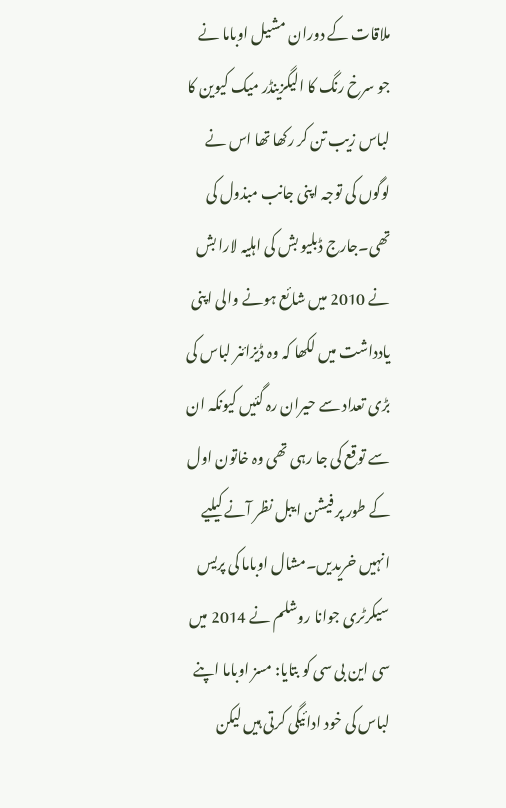ملاقات کے دوران مشیل اوباما نے جو سرخ رنگ کا الیگزینڈر میک کیوین کا لباس زیب تن کر رکھا تھا اس نے لوگوں کی توجہ اپنی جانب مبذول کی تھی۔جارج ڈبلیو بش کی اہلیہ لارا بش نے 2010 میں شائع ہونے والی اپنی یادداشت میں لکھا کہ وہ ڈیزائنر لباس کی بڑی تعداد سے حیران رہ گئیں کیونکہ ان سے توقع کی جا رہی تھی وہ خاتون اول کے طور پر فیشن ایبل نظر آنے کیلیے انہیں خریدیں۔مشال اوباما کی پریس سیکرٹری جوانا روشلم نے 2014 میں سی این بی سی کو بتایا: مسز اوباما اپنے لباس کی خود ادائیگی کرتی ہیں لیکن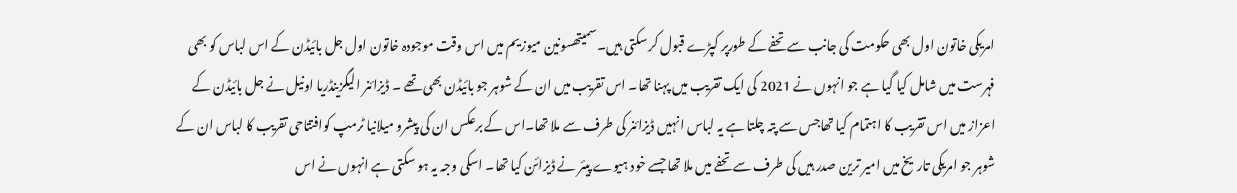امریکی خاتون اول بھی حکومت کی جانب سے تحفے کے طورپر کپڑے قبول کر سکتی ہیں۔سمیتھسونین میوزیم میں اس وقت موجودہ خاتون اول جل بائیڈن کے اس لباس کو بھی فہرست میں شامل کیا گیا ہے جو انہوں نے 2021 کی ایک تقریب میں پہنا تھا۔ اس تقریب میں ان کے شوہر جو بائیڈن بھی تھے ۔ ڈیزائنر الیگزینڈریا اونیل نے جل بائیڈن کے اعزاز میں اس تقریب کا اہتمام کیا تھاجس سے پتہ چلتا ہے یہ لباس انہیں ڈیزائنر کی طرف سے ملا تھا۔اس کے برعکس ان کی پیشرو میلانیا ٹرمپ کوافتتاحی تقریب کا لباس ان کے شوہر جو امریکی تاریخ میں امیر ترین صدر ہیں کی طرف سے تحفے میں ملا تھا جسے خود ہیوے پیئر نے ڈیزائن کیا تھا۔ اسکی وجہ یہ ہو سکتی ہے انہوں نے اس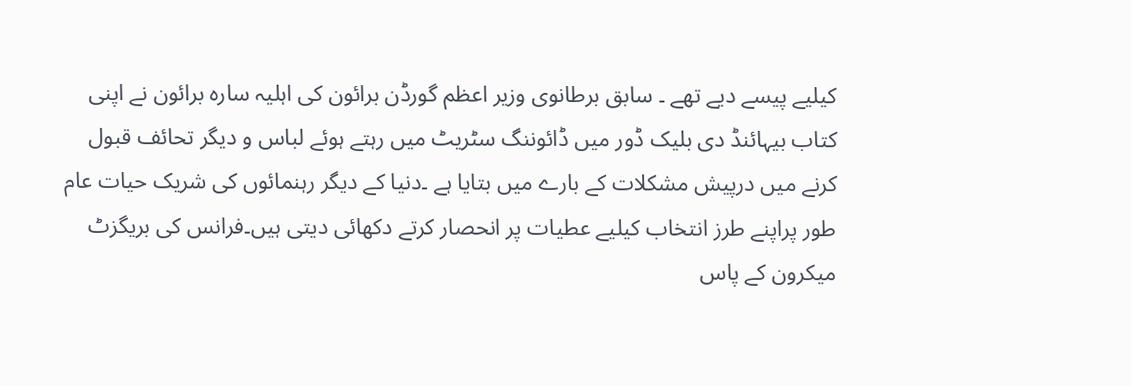کیلیے پیسے دیے تھے ۔ سابق برطانوی وزیر اعظم گورڈن برائون کی اہلیہ سارہ برائون نے اپنی کتاب بیہائنڈ دی بلیک ڈور میں ڈائوننگ سٹریٹ میں رہتے ہوئے لباس و دیگر تحائف قبول کرنے میں درپیش مشکلات کے بارے میں بتایا ہے ۔دنیا کے دیگر رہنمائوں کی شریک حیات عام طور پراپنے طرز انتخاب کیلیے عطیات پر انحصار کرتے دکھائی دیتی ہیں۔فرانس کی بریگزٹ میکرون کے پاس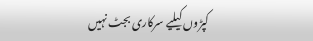کپڑوں کیلیے سرکاری بجٹ نہیں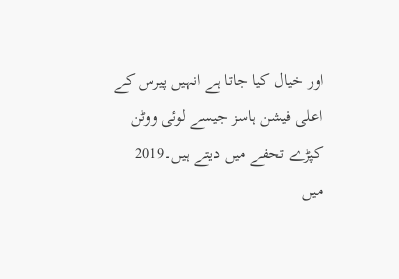اور خیال کیا جاتا ہے انہیں پیرس کے اعلی فیشن ہاسز جیسے لوئی ووٹن کپڑے تحفے میں دیتے ہیں۔2019 میں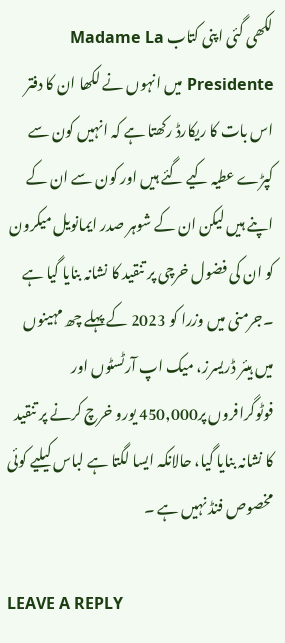لکھی گئی اپنی کتاب Madame La Presidente میں انہوں نے لکھا ان کا دفتر اس بات کا ریکارڈ رکھتا ہے کہ انہیں کون سے کپڑے عطیہ کیے گئے ہیں اور کون سے ان کے اپنے ہیں لیکن ان کے شوہر صدر ایمانویل میکرون کو ان کی فضول خرچی پر تنقید کا نشانہ بنایا گیا ہے ۔جرمنی میں وزرا کو 2023 کے پہلے چھ مہینوں میں ہیئر ڈریسرز، میک اپ آرٹسٹوں اور فوٹوگرافروں پر450,000 یورو خرچ کرنے پر تنقید کا نشانہ بنایا گیا، حالانکہ ایسا لگتا ہے لباس کیلیے کوئی مخصوص فنڈ نہیں ہے ۔

LEAVE A REPLY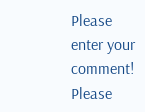Please enter your comment!
Please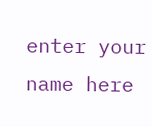enter your name here